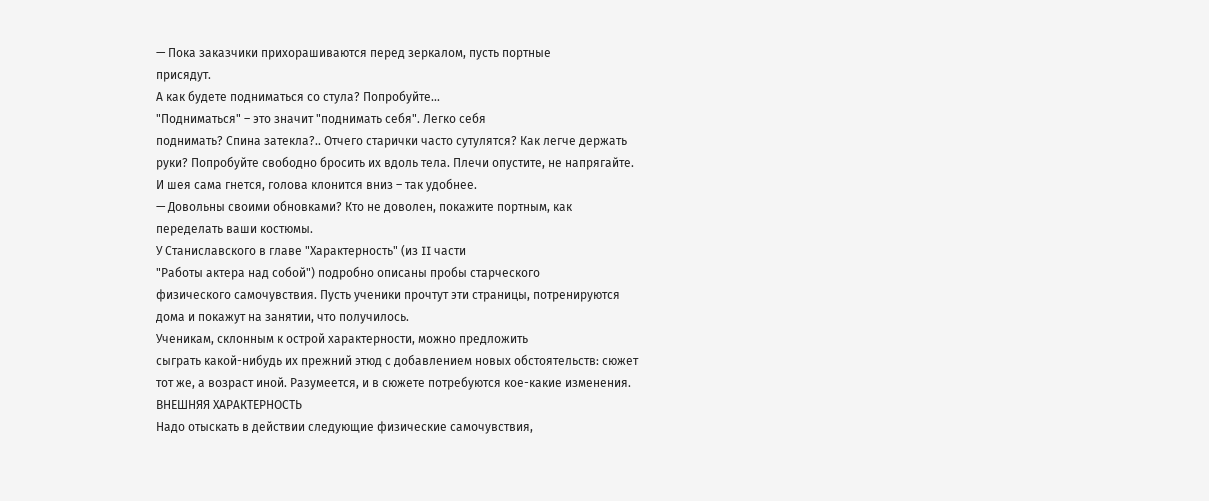— Пока заказчики прихорашиваются перед зеркалом, пусть портные
присядут.
А как будете подниматься со стула? Попробуйте...
"Подниматься" – это значит "поднимать себя". Легко себя
поднимать? Спина затекла?.. Отчего старички часто сутулятся? Как легче держать
руки? Попробуйте свободно бросить их вдоль тела. Плечи опустите, не напрягайте.
И шея сама гнется, голова клонится вниз – так удобнее.
— Довольны своими обновками? Кто не доволен, покажите портным, как
переделать ваши костюмы.
У Станиславского в главе "Характерность" (из II части
"Работы актера над собой") подробно описаны пробы старческого
физического самочувствия. Пусть ученики прочтут эти страницы, потренируются
дома и покажут на занятии, что получилось.
Ученикам, склонным к острой характерности, можно предложить
сыграть какой-нибудь их прежний этюд с добавлением новых обстоятельств: сюжет
тот же, а возраст иной. Разумеется, и в сюжете потребуются кое-какие изменения.
ВНЕШНЯЯ ХАРАКТЕРНОСТЬ
Надо отыскать в действии следующие физические самочувствия,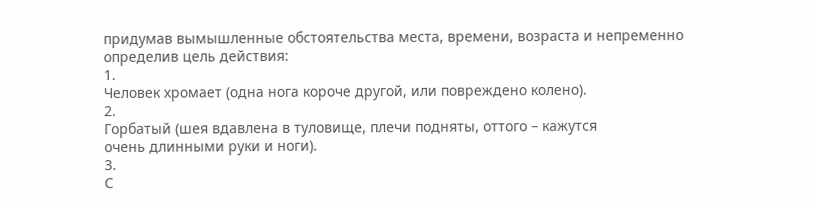придумав вымышленные обстоятельства места, времени, возраста и непременно
определив цель действия:
1.
Человек хромает (одна нога короче другой, или повреждено колено).
2.
Горбатый (шея вдавлена в туловище, плечи подняты, оттого – кажутся
очень длинными руки и ноги).
3.
С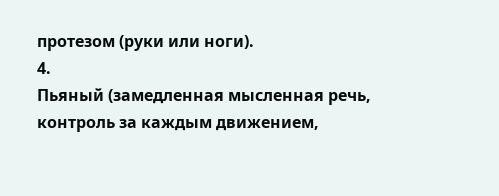протезом (руки или ноги).
4.
Пьяный (замедленная мысленная речь, контроль за каждым движением,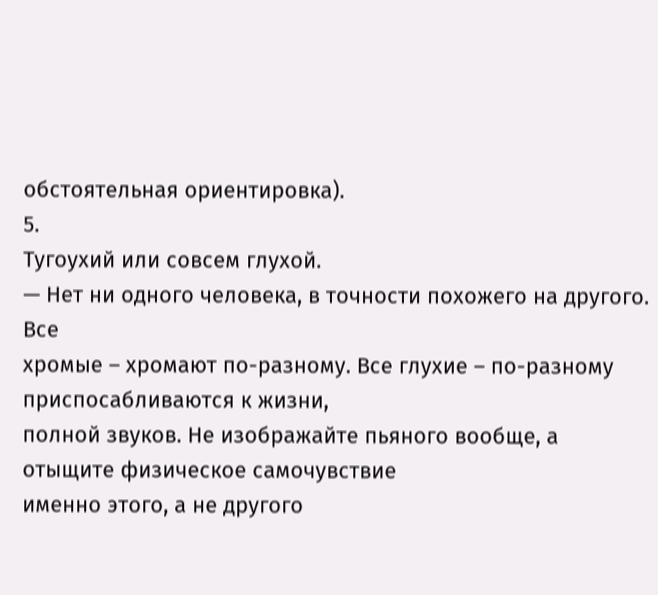обстоятельная ориентировка).
5.
Тугоухий или совсем глухой.
— Нет ни одного человека, в точности похожего на другого. Все
хромые – хромают по-разному. Все глухие – по-разному приспосабливаются к жизни,
полной звуков. Не изображайте пьяного вообще, а отыщите физическое самочувствие
именно этого, а не другого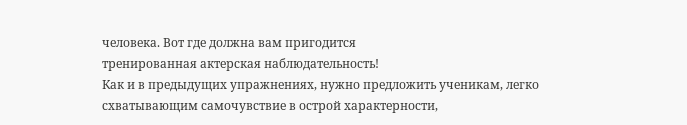человека. Вот где должна вам пригодится
тренированная актерская наблюдательность!
Как и в предыдущих упражнениях, нужно предложить ученикам, легко
схватывающим самочувствие в острой характерности,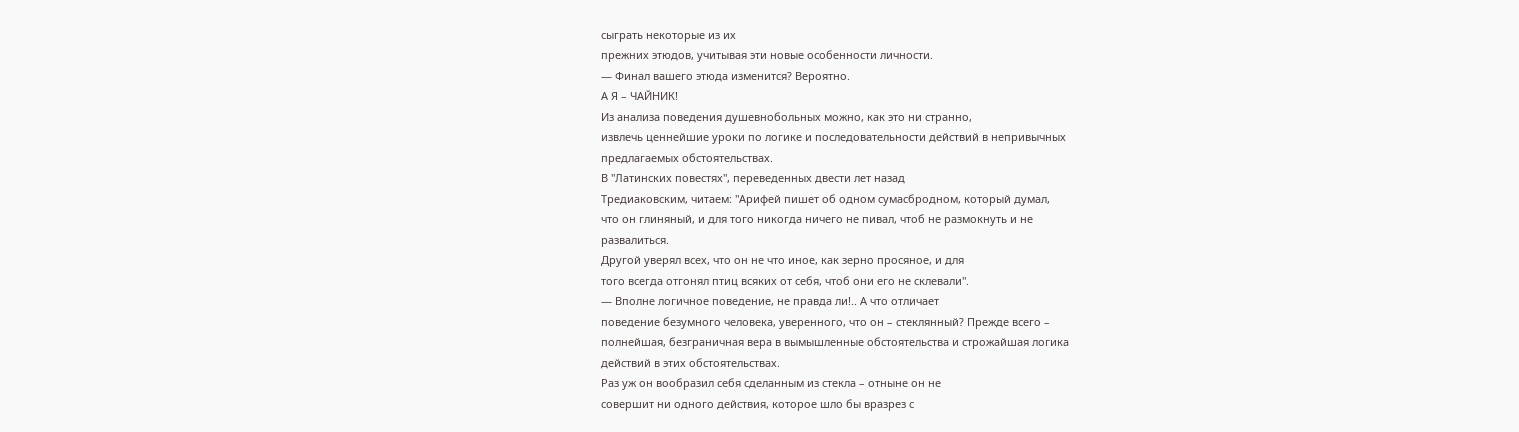сыграть некоторые из их
прежних этюдов, учитывая эти новые особенности личности.
— Финал вашего этюда изменится? Вероятно.
А Я – ЧАЙНИК!
Из анализа поведения душевнобольных можно, как это ни странно,
извлечь ценнейшие уроки по логике и последовательности действий в непривычных
предлагаемых обстоятельствах.
В "Латинских повестях", переведенных двести лет назад
Тредиаковским, читаем: "Арифей пишет об одном сумасбродном, который думал,
что он глиняный, и для того никогда ничего не пивал, чтоб не размокнуть и не
развалиться.
Другой уверял всех, что он не что иное, как зерно просяное, и для
того всегда отгонял птиц всяких от себя, чтоб они его не склевали".
— Вполне логичное поведение, не правда ли!.. А что отличает
поведение безумного человека, уверенного, что он – стеклянный? Прежде всего –
полнейшая, безграничная вера в вымышленные обстоятельства и строжайшая логика
действий в этих обстоятельствах.
Раз уж он вообразил себя сделанным из стекла – отныне он не
совершит ни одного действия, которое шло бы вразрез с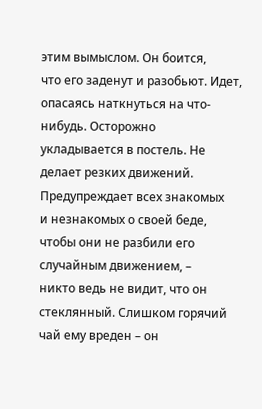этим вымыслом. Он боится,
что его заденут и разобьют. Идет, опасаясь наткнуться на что-нибудь. Осторожно
укладывается в постель. Не делает резких движений. Предупреждает всех знакомых
и незнакомых о своей беде, чтобы они не разбили его случайным движением, –
никто ведь не видит, что он стеклянный. Слишком горячий чай ему вреден – он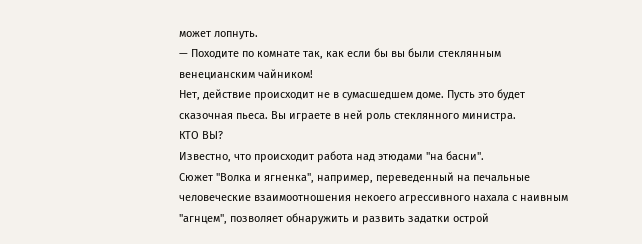может лопнуть.
— Походите по комнате так, как если бы вы были стеклянным
венецианским чайником!
Нет, действие происходит не в сумасшедшем доме. Пусть это будет
сказочная пьеса. Вы играете в ней роль стеклянного министра.
КТО ВЫ?
Известно, что происходит работа над этюдами "на басни".
Сюжет "Волка и ягненка", например, переведенный на печальные
человеческие взаимоотношения некоего агрессивного нахала с наивным
"агнцем", позволяет обнаружить и развить задатки острой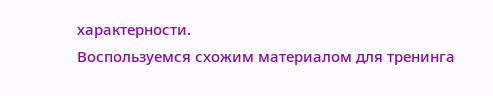характерности.
Воспользуемся схожим материалом для тренинга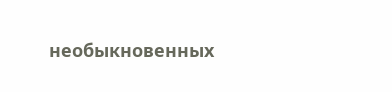необыкновенных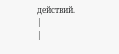действий.
|
|